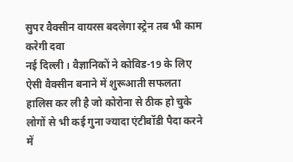सुपर वैक्सीन वायरस बदलेगा स्ट्रेन तब भी काम करेगी दवा
नई दिल्ली । वैज्ञानिकों ने कोविड-19 के लिए ऐसी वैक्सीन बनाने में शुरूआती सफलता हालिस कर ली है जो कोरोना से ठीक हो चुके लोगों से भी कई गुना ज्यादा एंटीबॉडी पैदा करने में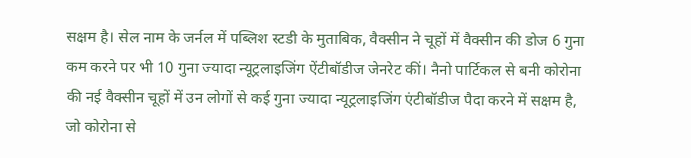सक्षम है। सेल नाम के जर्नल में पब्लिश स्टडी के मुताबिक, वैक्सीन ने चूहों में वैक्सीन की डोज 6 गुना कम करने पर भी 10 गुना ज्यादा न्यूट्रलाइजिंग ऐंटीबॉडीज जेनरेट कीं। नैनो पार्टिकल से बनी कोरोना की नई वैक्सीन चूहों में उन लोगों से कई गुना ज्यादा न्यूट्रलाइजिंग एंटीबॉडीज पैदा करने में सक्षम है, जो कोरोना से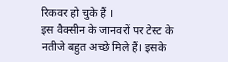रिकवर हो चुके हैं ।
इस वैक्सीन के जानवरों पर टेस्ट के नतीजे बहुत अच्छे मिले हैं। इसके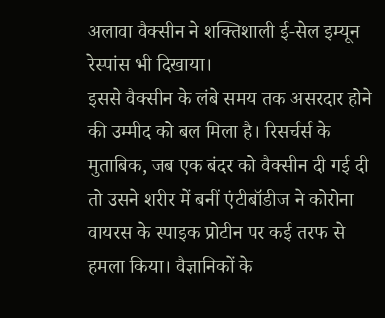अलावा वैक्सीन ने शक्तिशाली ई-सेल इम्यून रेस्पांस भी दिखाया।
इससे वैक्सीन के लंबे समय तक असरदार होने की उम्मीद को बल मिला है। रिसर्चर्स के मुताबिक, जब एक बंदर को वैक्सीन दी गई दी तो उसने शरीर में बनीं एंटीबॉडीज ने कोरोना वायरस के स्पाइक प्रोटीन पर कई तरफ से हमला किया। वैज्ञानिकों के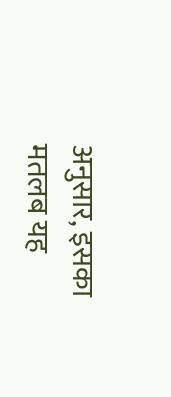अनुसार, इसका मतलब यह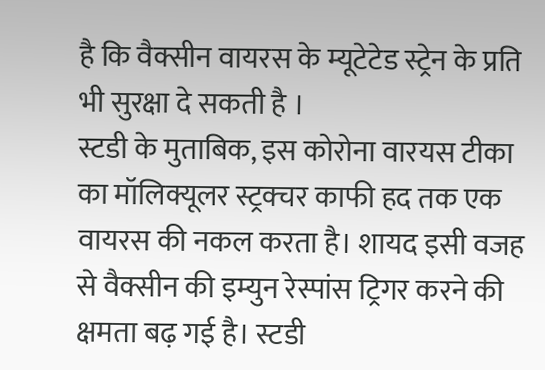है कि वैक्सीन वायरस के म्यूटेटेड स्ट्रेन के प्रति भी सुरक्षा दे सकती है ।
स्टडी के मुताबिक, इस कोरोना वारयस टीका का मॉलिक्यूलर स्ट्रक्चर काफी हद तक एक वायरस की नकल करता है। शायद इसी वजह से वैक्सीन की इम्युन रेस्पांस ट्रिगर करने की क्षमता बढ़ गई है। स्टडी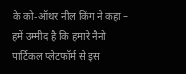के को-ऑथर नील किंग ने कहा – हमें उम्मीद है कि हमारे नैनो पार्टिकल प्लेटफॉर्म से इस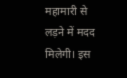महामारी से लड़ने में मदद मिलेगी। इस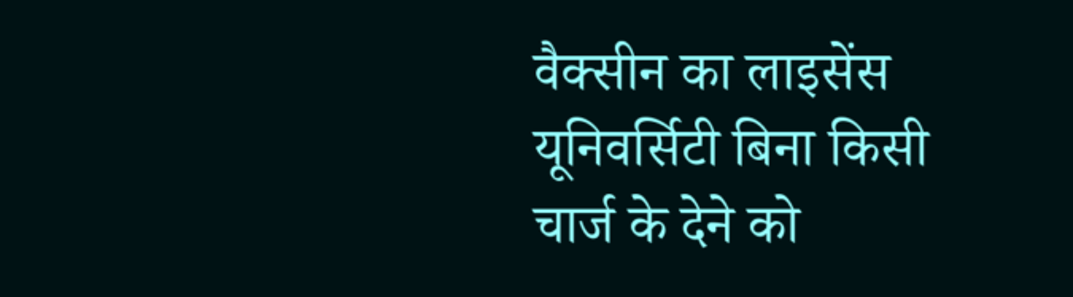वैक्सीन का लाइसेंस यूनिवर्सिटी बिना किसी चार्ज के देने को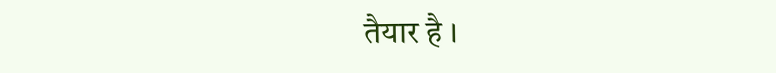तैयार है ।